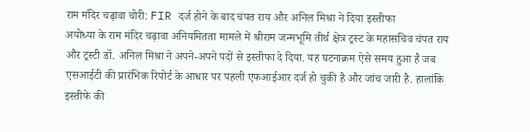राम मंदिर चढ़ावा चोरी: FIR दर्ज होने के बाद चंपत राय और अनिल मिश्रा ने दिया इस्तीफा
अयोध्या के राम मंदिर चढ़ावा अनियमितता मामले में श्रीराम जन्मभूमि तीर्थ क्षेत्र ट्रस्ट के महासचिव चंपत राय और ट्रस्टी डॉ. अनिल मिश्रा ने अपने-अपने पदों से इस्तीफा दे दिया. यह घटनाक्रम ऐसे समय हुआ है जब एसआईटी की प्रारंभिक रिपोर्ट के आधार पर पहली एफआईआर दर्ज हो चुकी है और जांच जारी है. हालांकि इस्तीफे की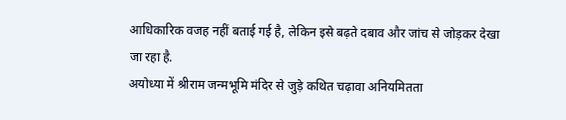आधिकारिक वजह नहीं बताई गई है, लेकिन इसे बढ़ते दबाव और जांच से जोड़कर देखा जा रहा है.
अयोध्या में श्रीराम जन्मभूमि मंदिर से जुड़े कथित चढ़ावा अनियमितता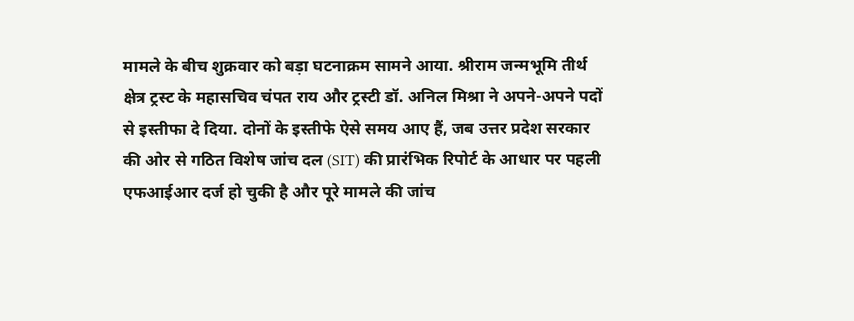मामले के बीच शुक्रवार को बड़ा घटनाक्रम सामने आया. श्रीराम जन्मभूमि तीर्थ क्षेत्र ट्रस्ट के महासचिव चंपत राय और ट्रस्टी डॉ. अनिल मिश्रा ने अपने-अपने पदों से इस्तीफा दे दिया. दोनों के इस्तीफे ऐसे समय आए हैं, जब उत्तर प्रदेश सरकार की ओर से गठित विशेष जांच दल (SIT) की प्रारंभिक रिपोर्ट के आधार पर पहली एफआईआर दर्ज हो चुकी है और पूरे मामले की जांच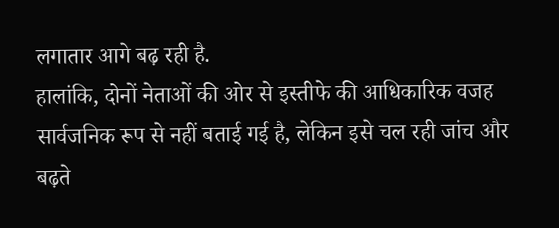लगातार आगे बढ़ रही है.
हालांकि, दोनों नेताओं की ओर से इस्तीफे की आधिकारिक वजह सार्वजनिक रूप से नहीं बताई गई है, लेकिन इसे चल रही जांच और बढ़ते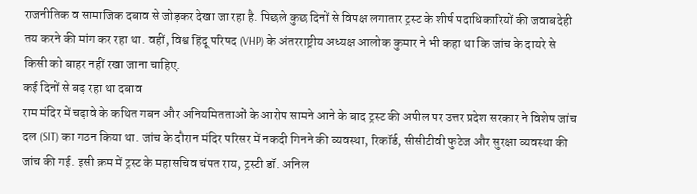राजनीतिक व सामाजिक दबाव से जोड़कर देखा जा रहा है. पिछले कुछ दिनों से विपक्ष लगातार ट्रस्ट के शीर्ष पदाधिकारियों की जवाबदेही तय करने की मांग कर रहा था. वहीं, विश्व हिंदू परिषद (VHP) के अंतरराष्ट्रीय अध्यक्ष आलोक कुमार ने भी कहा था कि जांच के दायरे से किसी को बाहर नहीं रखा जाना चाहिए.
कई दिनों से बढ़ रहा था दबाव
राम मंदिर में चढ़ावे के कथित गबन और अनियमितताओं के आरोप सामने आने के बाद ट्रस्ट की अपील पर उत्तर प्रदेश सरकार ने विशेष जांच दल (SIT) का गठन किया था. जांच के दौरान मंदिर परिसर में नकदी गिनने की व्यवस्था, रिकॉर्ड, सीसीटीवी फुटेज और सुरक्षा व्यवस्था की जांच की गई. इसी क्रम में ट्रस्ट के महासचिव चंपत राय, ट्रस्टी डॉ. अनिल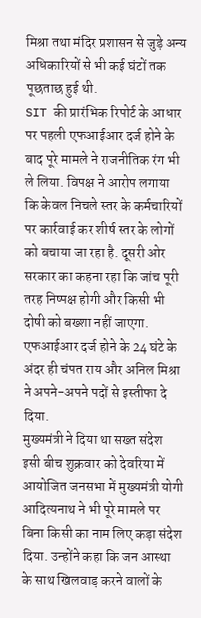मिश्रा तथा मंदिर प्रशासन से जुड़े अन्य अधिकारियों से भी कई घंटों तक पूछताछ हुई थी.
SIT की प्रारंभिक रिपोर्ट के आधार पर पहली एफआईआर दर्ज होने के बाद पूरे मामले ने राजनीतिक रंग भी ले लिया. विपक्ष ने आरोप लगाया कि केवल निचले स्तर के कर्मचारियों पर कार्रवाई कर शीर्ष स्तर के लोगों को बचाया जा रहा है. दूसरी ओर सरकार का कहना रहा कि जांच पूरी तरह निष्पक्ष होगी और किसी भी दोषी को बख्शा नहीं जाएगा. एफआईआर दर्ज होने के 24 घंटे के अंदर ही चंपत राय और अनिल मिश्रा ने अपने-अपने पदों से इस्तीफा दे दिया.
मुख्यमंत्री ने दिया था सख्त संदेश
इसी बीच शुक्रवार को देवरिया में आयोजित जनसभा में मुख्यमंत्री योगी आदित्यनाथ ने भी पूरे मामले पर बिना किसी का नाम लिए कड़ा संदेश दिया. उन्होंने कहा कि जन आस्था के साथ खिलवाड़ करने वालों के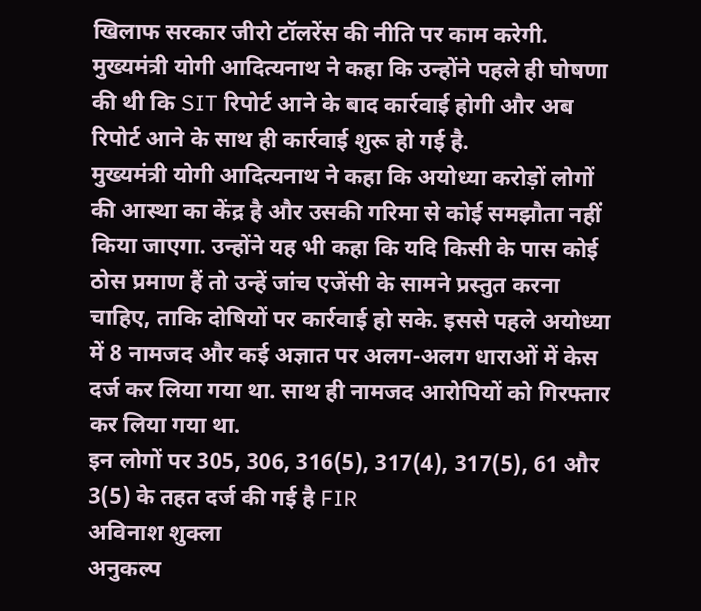खिलाफ सरकार जीरो टॉलरेंस की नीति पर काम करेगी. मुख्यमंत्री योगी आदित्यनाथ ने कहा कि उन्होंने पहले ही घोषणा की थी कि SIT रिपोर्ट आने के बाद कार्रवाई होगी और अब रिपोर्ट आने के साथ ही कार्रवाई शुरू हो गई है.
मुख्यमंत्री योगी आदित्यनाथ ने कहा कि अयोध्या करोड़ों लोगों की आस्था का केंद्र है और उसकी गरिमा से कोई समझौता नहीं किया जाएगा. उन्होंने यह भी कहा कि यदि किसी के पास कोई ठोस प्रमाण हैं तो उन्हें जांच एजेंसी के सामने प्रस्तुत करना चाहिए, ताकि दोषियों पर कार्रवाई हो सके. इससे पहले अयोध्या में 8 नामजद और कई अज्ञात पर अलग-अलग धाराओं में केस दर्ज कर लिया गया था. साथ ही नामजद आरोपियों को गिरफ्तार कर लिया गया था.
इन लोगों पर 305, 306, 316(5), 317(4), 317(5), 61 और 3(5) के तहत दर्ज की गई है FIR
अविनाश शुक्ला
अनुकल्प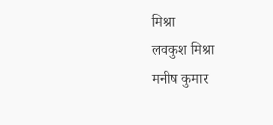मिश्रा
लवकुश मिश्रा
मनीष कुमार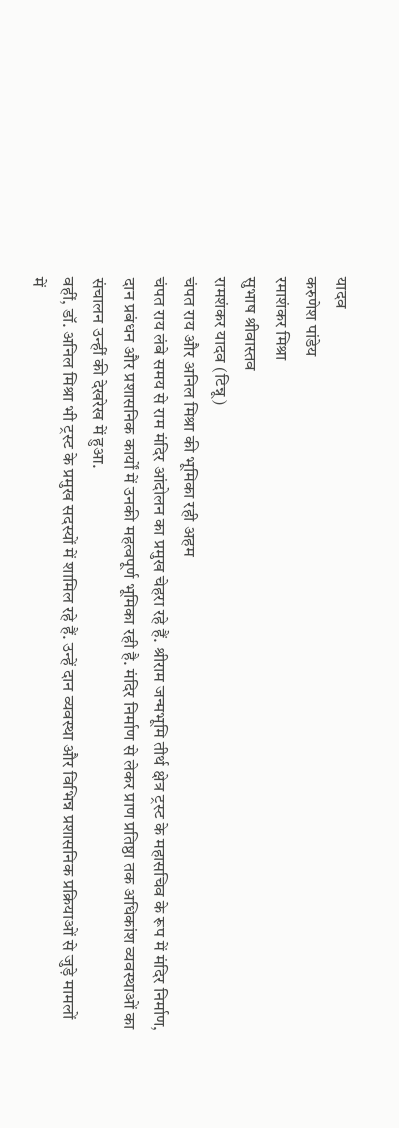यादव
करुणेश पांडेय
रमाशंकर मिश्रा
सुभाष श्रीवास्तव
रामशंकर यादव (टिन्नू)
चंपत राय और अनिल मिश्रा की भूमिका रही अहम
चंपत राय लंबे समय से राम मंदिर आंदोलन का प्रमुख चेहरा रहे हैं. श्रीराम जन्मभूमि तीर्थ क्षेत्र ट्रस्ट के महासचिव के रूप में मंदिर निर्माण, दान प्रबंधन और प्रशासनिक कार्यों में उनकी महत्वपूर्ण भूमिका रही है. मंदिर निर्माण से लेकर प्राण प्रतिष्ठा तक अधिकांश व्यवस्थाओं का संचालन उन्हीं की देखरेख में हुआ.
वहीं, डॉ. अनिल मिश्रा भी ट्रस्ट के प्रमुख सदस्यों में शामिल रहे हैं. उन्हें दान व्यवस्था और विभिन्न प्रशासनिक प्रक्रियाओं से जुड़े मामलों में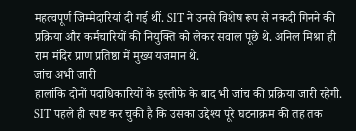महत्वपूर्ण जिम्मेदारियां दी गई थीं. SIT ने उनसे विशेष रूप से नकदी गिनने की प्रक्रिया और कर्मचारियों की नियुक्ति को लेकर सवाल पूछे थे. अनिल मिश्रा ही राम मंदिर प्राण प्रतिष्ठा में मुख्य यजमान थे.
जांच अभी जारी
हालांकि दोनों पदाधिकारियों के इस्तीफे के बाद भी जांच की प्रक्रिया जारी रहेगी. SIT पहले ही स्पष्ट कर चुकी है कि उसका उद्देश्य पूरे घटनाक्रम की तह तक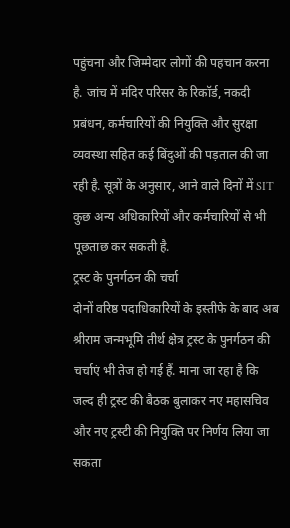पहुंचना और जिम्मेदार लोगों की पहचान करना है. जांच में मंदिर परिसर के रिकॉर्ड, नकदी प्रबंधन, कर्मचारियों की नियुक्ति और सुरक्षा व्यवस्था सहित कई बिंदुओं की पड़ताल की जा रही है. सूत्रों के अनुसार, आने वाले दिनों में SIT कुछ अन्य अधिकारियों और कर्मचारियों से भी पूछताछ कर सकती है.
ट्रस्ट के पुनर्गठन की चर्चा
दोनों वरिष्ठ पदाधिकारियों के इस्तीफे के बाद अब श्रीराम जन्मभूमि तीर्थ क्षेत्र ट्रस्ट के पुनर्गठन की चर्चाएं भी तेज हो गई हैं. माना जा रहा है कि जल्द ही ट्रस्ट की बैठक बुलाकर नए महासचिव और नए ट्रस्टी की नियुक्ति पर निर्णय लिया जा सकता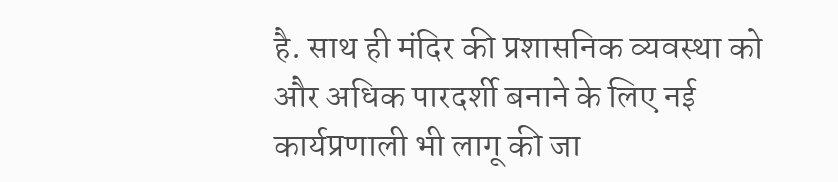है. साथ ही मंदिर की प्रशासनिक व्यवस्था को और अधिक पारदर्शी बनाने के लिए नई कार्यप्रणाली भी लागू की जा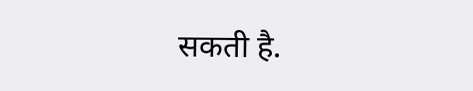सकती है.